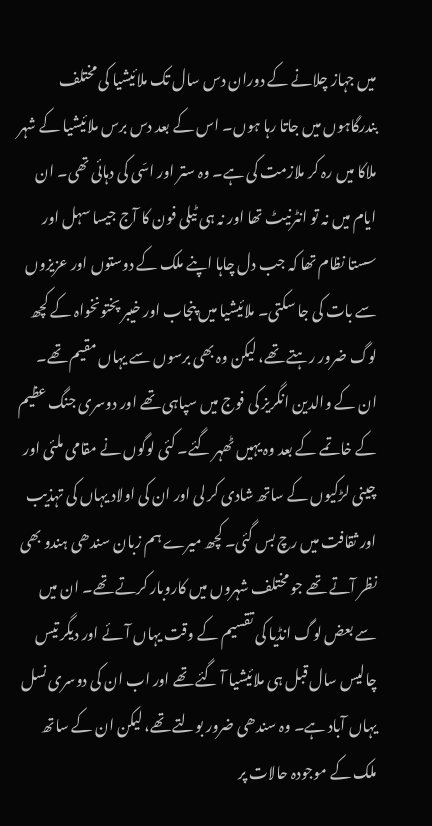میں جہاز چلانے کے دوران دس سال تک ملائیشیا کی مختلف بندرگاہوں میں جاتا رہا ہوں۔ اس کے بعد دس برس ملائیشیا کے شہر ملاکا میں رہ کر ملازمت کی ہے۔ وہ ستر اور اسّی کی دہائی تھی۔ ان ایام میں نہ تو انٹرنیٹ تھا اور نہ ہی ٹیلی فون کا آج جیسا سہل اور سستا نظام تھا کہ جب دل چاہا اپنے ملک کے دوستوں اور عزیزوں سے بات کی جا سکتی۔ ملائیشیا میں پنجاب اور خیبر پختونخواہ کے کچھ لوگ ضرور رہتے تھے، لیکن وہ بھی برسوں سے یہاں مقیم تھے۔ ان کے والدین انگریز کی فوج میں سپاہی تھے اور دوسری جنگ عظیم کے خاتمے کے بعد وہ یہیں ٹھہر گئے۔ کئی لوگوں نے مقامی ملئی اور چینی لڑکیوں کے ساتھ شادی کر لی اور ان کی اولاد یہاں کی تہذیب اور ثقافت میں رچ بس گئی۔ کچھ میرے ہم زبان سندھی ہندو بھی نظر آتے تھے جو مختلف شہروں میں کاروبار کرتے تھے۔ ان میں سے بعض لوگ انڈیا کی تقسیم کے وقت یہاں آئے اور دیگر تیس چالیس سال قبل ہی ملائیشیا آ گئے تھے اور اب ان کی دوسری نسل یہاں آباد ہے۔ وہ سندھی ضرور بولتے تھے، لیکن ان کے ساتھ ملک کے موجودہ حالات پر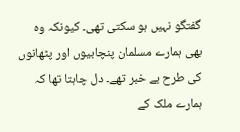گفتگو نہیں ہو سکتی تھی۔ کیونکہ وہ بھی ہمارے مسلمان پنچابیوں اور پٹھانوں کی طرح بے خبر تھے۔ دل چاہتا تھا کہ ہمارے ملک کے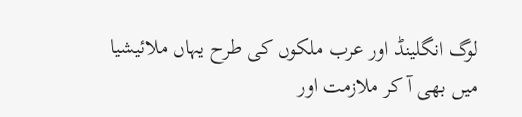لوگ انگلینڈ اور عرب ملکوں کی طرح یہاں ملائیشیا میں بھی آ کر ملازمت اور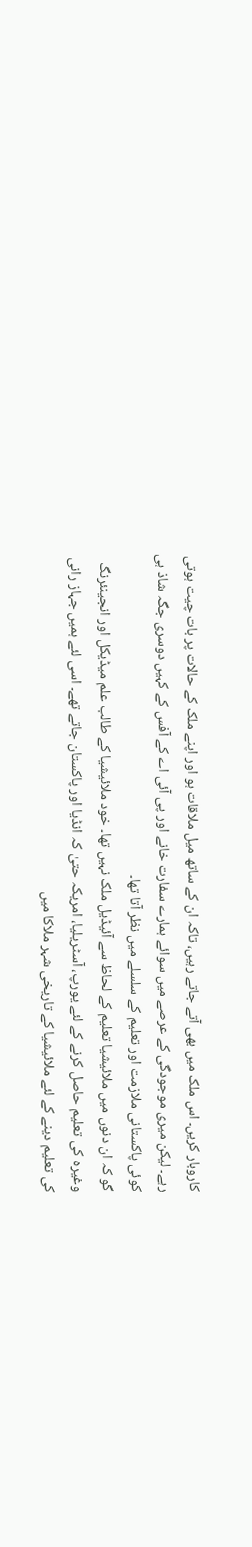کاروبار کریں۔ اس ملک میں بھی آتے جاتے رہیں، تاکہ ان کے ساتھ میل ملاقات ہو اور اپنے ملک کے حالات پر بات چیت ہوتی رہے۔ لیکن میری موجودگی کے عرصے میں سوائے ہمارے سفارت خانے اور پی آئی اے کے آفس کے کہیں دوسری جگہ شاذ ہی کوئی پاکستانی ملازمت اور تعلیم کے سلسلے میں نظر آتا تھا۔
گو کہ ان دنوں میں ملائیشیا تعلیم کے لحاظ سے آئیڈیل ملک نہیں تھا۔ خود ملائیشیا کے طالب علم میڈیکل اور انجینئرنگ وغیرہ کی تعلیم حاصل کرنے کے لئے یورپ، آسٹریلیا، امریکہ حتیٰ کہ انڈیا اور پاکستان جاتے تھے۔ اسی لئے ہمیں جہاز رانی کی تعلیم دینے کے لئے ملائیشیا کے تاریخی شہر ملاکا میں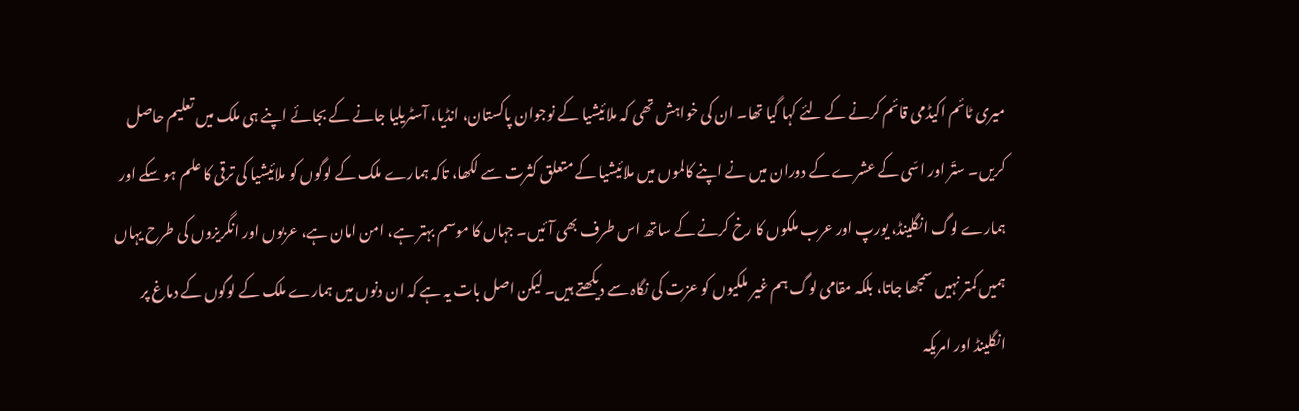میری ٹائم اکیڈمی قائم کرنے کے لئے کہا گیا تھا۔ ان کی خواہش تھی کہ ملائیشیا کے نوجوان پاکستان، انڈیا، آسٹریلیا جانے کے بجائے اپنے ہی ملک میں تعلیم حاصل کریں۔ ستّر اور اسّی کے عشرے کے دوران میں نے اپنے کالموں میں ملائیشیا کے متعلق کثرت سے لکھا، تاکہ ہمارے ملک کے لوگوں کو ملائیشیا کی ترقی کا علم ہو سکے اور ہمارے لوگ انگلینڈ، یورپ اور عرب ملکوں کا رخ کرنے کے ساتھ اس طرف بھی آئیں۔ جہاں کا موسم بہتر ہے، امن امان ہے، عربوں اور انگریزوں کی طرح یہاں ہمیں کمتر نہیں سمجھا جاتا، بلکہ مقامی لوگ ہم غیر ملکیوں کو عزت کی نگاہ سے دیکھتے ہیں۔ لیکن اصل بات یہ ہے کہ ان دنوں میں ہمارے ملک کے لوگوں کے دماغ پر انگلینڈ اور امریکہ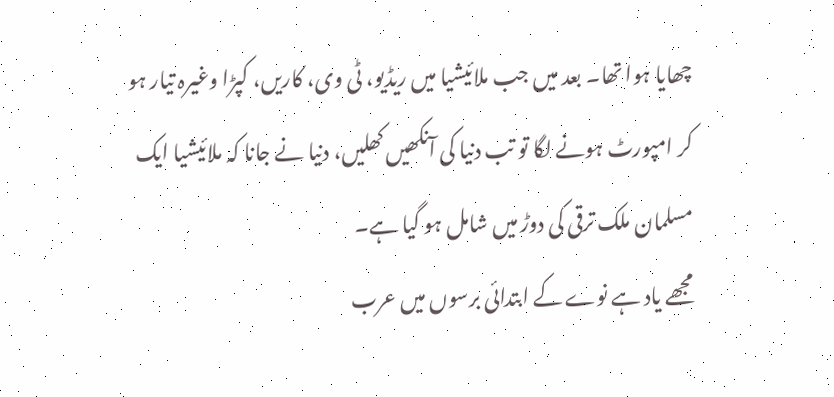چھایا ہوا تھا۔ بعد میں جب ملائیشیا میں ریڈیو، ٹی وی، کاریں، کپڑا وغیرہ تیار ہو کر امپورٹ ہونے لگا تو تب دنیا کی آنکھیں کھلیں، دنیا نے جانا کہ ملائیشیا ایک مسلمان ملک ترقی کی دوڑ میں شامل ہو گیا ہے۔
مجھے یاد ہے نوے کے ابتدائی برسوں میں عرب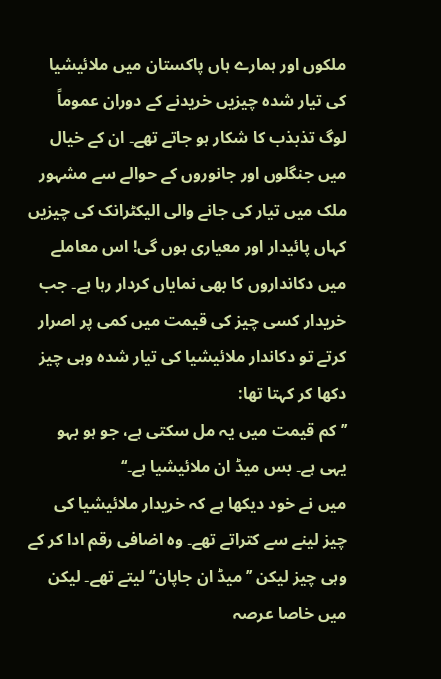ملکوں اور ہمارے ہاں پاکستان میں ملائیشیا کی تیار شدہ چیزیں خریدنے کے دوران عموماً لوگ تذبذب کا شکار ہو جاتے تھے۔ ان کے خیال میں جنگلوں اور جانوروں کے حوالے سے مشہور ملک میں تیار کی جانے والی الیکٹرانک کی چیزیں کہاں پائیدار اور معیاری ہوں گی! اس معاملے میں دکانداروں کا بھی نمایاں کردار رہا ہے۔ جب خریدار کسی چیز کی قیمت میں کمی پر اصرار کرتے تو دکاندار ملائیشیا کی تیار شدہ وہی چیز دکھا کر کہتا تھا:
’’ کم قیمت میں یہ مل سکتی ہے، جو ہو بہو یہی ہے۔ بس میڈ ان ملائیشیا ہے۔‘‘
میں نے خود دیکھا ہے کہ خریدار ملائیشیا کی چیز لینے سے کتراتے تھے۔ وہ اضافی رقم ادا کر کے وہی چیز لیکن ’’میڈ ان جاپان‘‘ لیتے تھے۔ لیکن میں خاصا عرصہ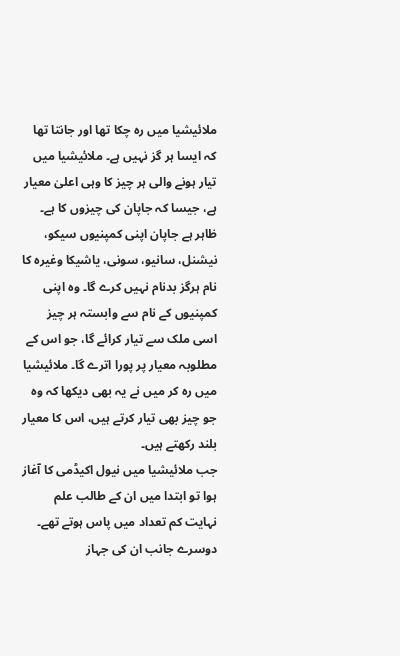ملائیشیا میں رہ چکا تھا اور جانتا تھا کہ ایسا ہر گز نہیں ہے۔ ملائیشیا میں تیار ہونے والی ہر چیز کا وہی اعلیٰ معیار ہے، جیسا کہ جاپان کی چیزوں کا ہے۔ ظاہر ہے جاپان اپنی کمپنیوں سیکو، نیشنل، سانیو، سونی، یاشیکا وغیرہ کا نام ہرگز بدنام نہیں کرے گا۔ وہ اپنی کمپنیوں کے نام سے وابستہ ہر چیز اسی ملک سے تیار کرائے گا، جو اس کے مطلوبہ معیار پر پورا اترے گا۔ ملائیشیا میں رہ کر میں نے یہ بھی دیکھا کہ وہ جو چیز بھی تیار کرتے ہیں، اس کا معیار بلند رکھتے ہیں۔
جب ملائیشیا میں نیول اکیڈمی کا آغاز ہوا تو ابتدا میں ان کے طالب علم نہایت کم تعداد میں پاس ہوتے تھے۔ دوسرے جانب ان کی جہاز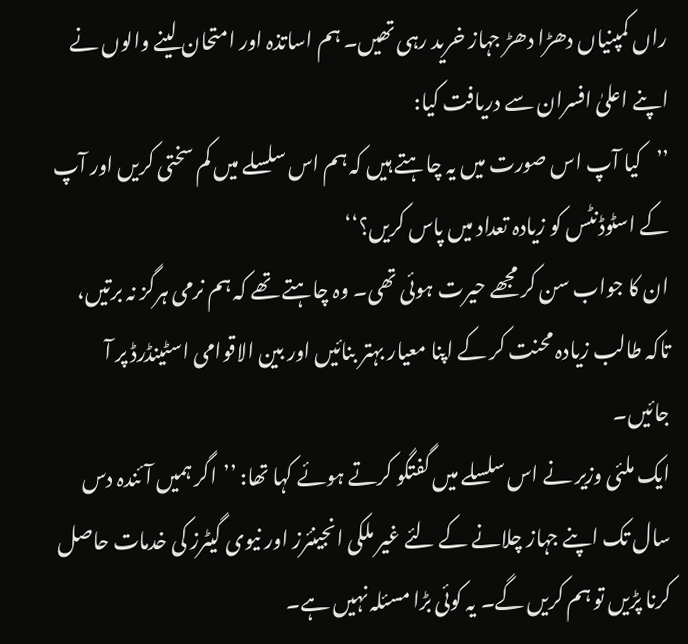راں کمپنیاں دھڑا دھڑ جہاز خرید رہی تھیں۔ ہم اساتذہ اور امتحان لینے والوں نے اپنے اعلیٰ افسران سے دریافت کیا:
’’کیا آپ اس صورت میں یہ چاہتے ہیں کہ ہم اس سلسلے میں کم سختی کریں اور آپ کے اسٹوڈنٹس کو زیادہ تعداد میں پاس کریں؟‘‘
ان کا جواب سن کر مجھے حیرت ہوئی تھی۔ وہ چاہتے تھے کہ ہم نرمی ہرگز نہ برتیں، تاکہ طالب زیادہ محنت کر کے اپنا معیار بہتر بنائیں اور بین الاقوامی اسٹینڈرڈ پر آ جائیں۔
ایک ملئی وزیر نے اس سلسلے میں گفتگو کرتے ہوئے کہا تھا: ’’اگر ہمیں آئندہ دس سال تک اپنے جہاز چلانے کے لئے غیر ملکی انجینئرز اور نیوی گیٹرز کی خدمات حاصل کرنا پڑیں تو ہم کریں گے۔ یہ کوئی بڑا مسئلہ نہیں ہے۔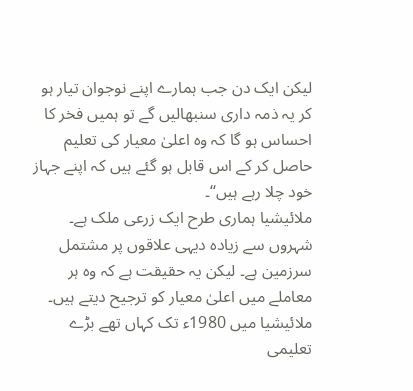لیکن ایک دن جب ہمارے اپنے نوجوان تیار ہو کر یہ ذمہ داری سنبھالیں گے تو ہمیں فخر کا احساس ہو گا کہ وہ اعلیٰ معیار کی تعلیم حاصل کر کے اس قابل ہو گئے ہیں کہ اپنے جہاز خود چلا رہے ہیں‘‘۔
ملائیشیا ہماری طرح ایک زرعی ملک ہے۔ شہروں سے زیادہ دیہی علاقوں پر مشتمل سرزمین ہے۔ لیکن یہ حقیقت ہے کہ وہ ہر معاملے میں اعلیٰ معیار کو ترجیح دیتے ہیں۔ ملائیشیا میں 1980ء تک کہاں تھے بڑے تعلیمی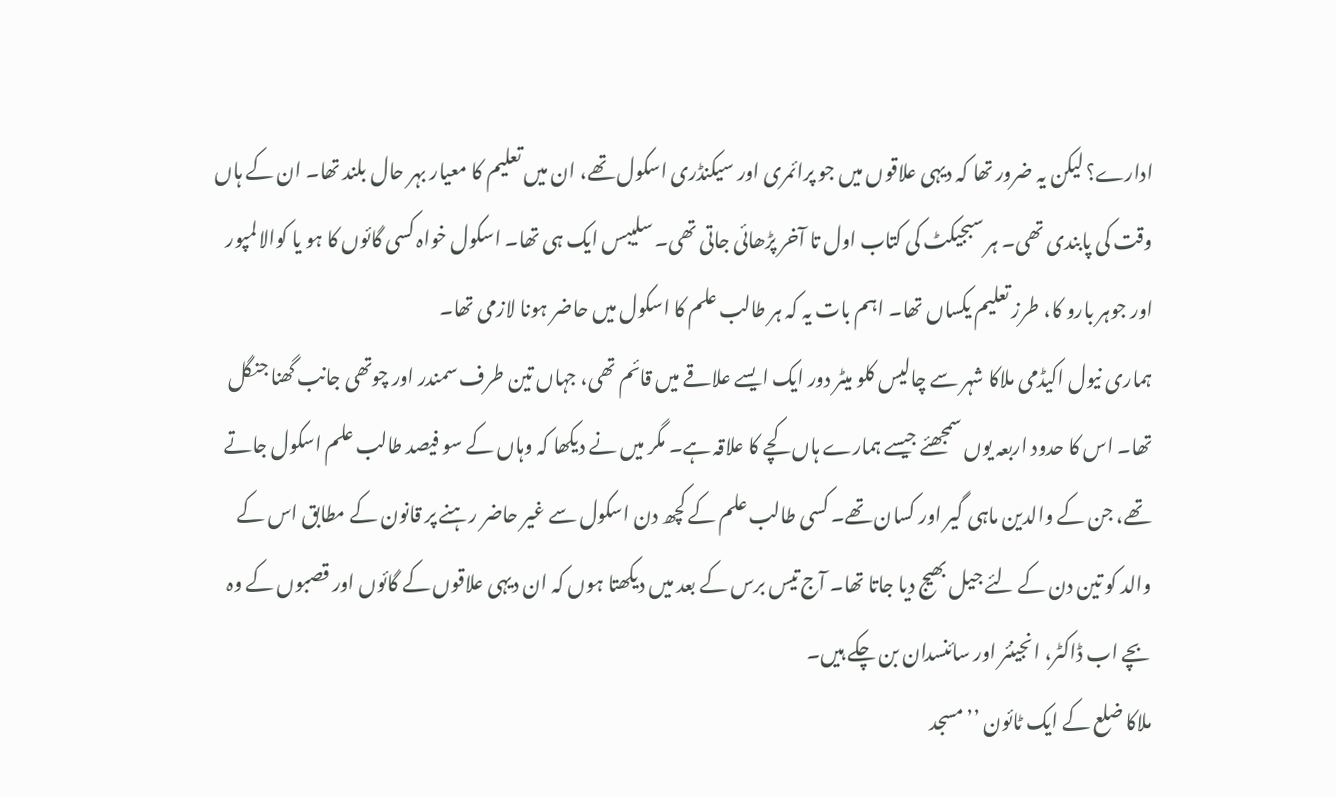ادارے؟ لیکن یہ ضرور تھا کہ دیہی علاقوں میں جو پرائمری اور سیکنڈری اسکول تھے، ان میں تعلیم کا معیار بہر حال بلند تھا۔ ان کے ہاں وقت کی پابندی تھی۔ ہر سبجیکٹ کی کتاب اول تا آخر پڑھائی جاتی تھی۔ سلیبس ایک ہی تھا۔ اسکول خواہ کسی گائوں کا ہو یا کوالالمپور اور جوہر بارو کا، طرز تعلیم یکساں تھا۔ اہم بات یہ کہ ہر طالب علم کا اسکول میں حاضر ہونا لازمی تھا۔
ہماری نیول اکیڈمی ملاکا شہر سے چالیس کلو میٹر دور ایک ایسے علاقے میں قائم تھی، جہاں تین طرف سمندر اور چوتھی جانب گھنا جنگل تھا۔ اس کا حدود اربعہ یوں سمجھئے جیسے ہمارے ہاں کچے کا علاقہ ہے۔ مگر میں نے دیکھا کہ وہاں کے سو فیصد طالب علم اسکول جاتے تھے، جن کے والدین ماہی گیر اور کسان تھے۔ کسی طالب علم کے کچھ دن اسکول سے غیر حاضر رہنے پر قانون کے مطابق اس کے والد کو تین دن کے لئے جیل بھیج دیا جاتا تھا۔ آج تیس برس کے بعد میں دیکھتا ہوں کہ ان دیہی علاقوں کے گائوں اور قصبوں کے وہ بچے اب ڈاکٹر، انجینئر اور سائنسدان بن چکے ہیں۔
ملاکا ضلع کے ایک ٹائون ’’مسجد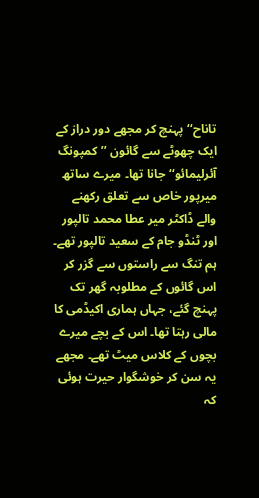تاناح‘‘ پہنچ کر مجھے دور دراز کے ایک چھوٹے سے گائون ’’کمپونگ آئرلیمائو‘‘ جانا تھا۔ میرے ساتھ میرپور خاص سے تعلق رکھنے والے ڈاکٹر میر عطا محمد تالپور اور ٹنڈو جام کے سعید تالپور تھے۔ ہم تنگ سے راستوں سے گزر کر اس گائوں کے مطلوبہ گھر تک پہنچ گئے، جہاں ہماری اکیڈمی کا مالی رہتا تھا۔ اس کے بچے میرے بچوں کے کلاس میٹ تھے۔ مجھے یہ سن کر خوشگوار حیرت ہوئی کہ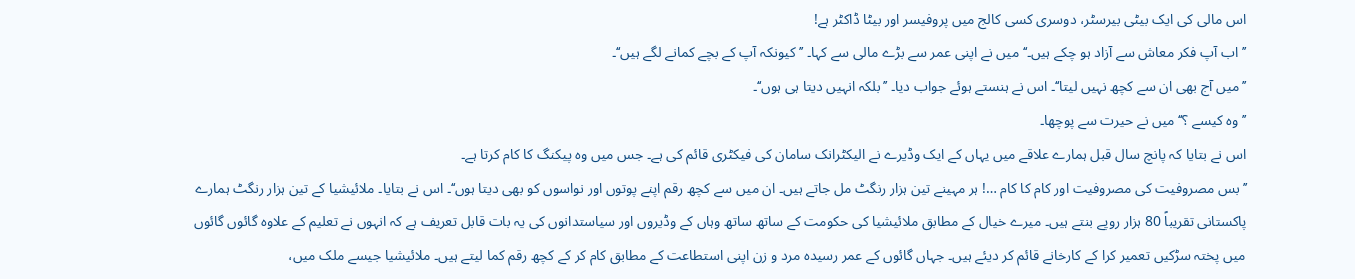اس مالی کی ایک بیٹی بیرسٹر، دوسری کسی کالج میں پروفیسر اور بیٹا ڈاکٹر ہے!
’’ اب آپ فکر معاش سے آزاد ہو چکے ہیں۔‘‘ میں نے اپنی عمر سے بڑے مالی سے کہا۔ ’’کیونکہ آپ کے بچے کمانے لگے ہیں‘‘۔
’’میں آج بھی ان سے کچھ نہیں لیتا‘‘۔ اس نے ہنستے ہوئے جواب دیا۔ ’’بلکہ انہیں دیتا ہی ہوں‘‘۔
’’وہ کیسے ؟‘‘ میں نے حیرت سے پوچھا۔
اس نے بتایا کہ پانچ سال قبل ہمارے علاقے میں یہاں کے ایک وڈیرے نے الیکٹرانک سامان کی فیکٹری قائم کی ہے۔ جس میں وہ پیکنگ کا کام کرتا ہے۔
’’بس مصروفیت کی مصروفیت اور کام کا کام …! ہر مہینے تین ہزار رنگٹ مل جاتے ہیں۔ ان میں سے کچھ رقم اپنے پوتوں اور نواسوں کو بھی دیتا ہوں‘‘۔ اس نے بتایا۔ ملائیشیا کے تین ہزار رنگٹ ہمارے پاکستانی تقریباً 80 ہزار روپے بنتے ہیں۔ میرے خیال کے مطابق ملائیشیا کی حکومت کے ساتھ ساتھ وہاں کے وڈیروں اور سیاستدانوں کی یہ بات قابل تعریف ہے کہ انہوں نے تعلیم کے علاوہ گائوں گائوں میں پختہ سڑکیں تعمیر کرا کے کارخانے قائم کر دیئے ہیں۔ جہاں گائوں کے عمر رسیدہ مرد و زن اپنی استطاعت کے مطابق کام کر کے کچھ رقم کما لیتے ہیں۔ ملائیشیا جیسے ملک میں،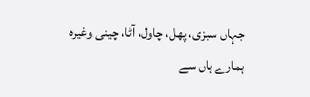جہاں سبزی، پھل، چاول، آٹا، چینی وغیرہ ہمارے ہاں سے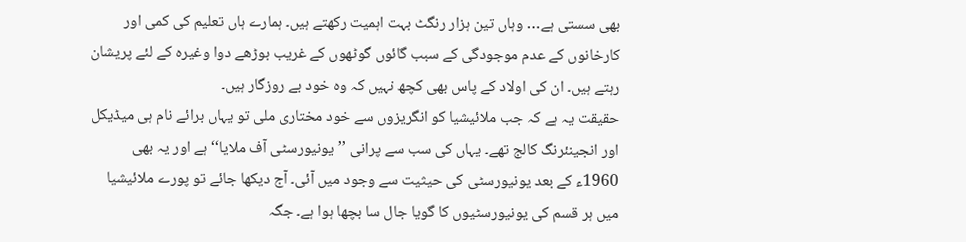بھی سستی ہے… وہاں تین ہزار رنگٹ بہت اہمیت رکھتے ہیں۔ ہمارے ہاں تعلیم کی کمی اور کارخانوں کے عدم موجودگی کے سبب گائوں گوٹھوں کے غریب بوڑھے دوا وغیرہ کے لئے پریشان رہتے ہیں۔ ان کی اولاد کے پاس بھی کچھ نہیں کہ وہ خود بے روزگار ہیں۔
حقیقت یہ ہے کہ جب ملائیشیا کو انگریزوں سے خود مختاری ملی تو یہاں برائے نام ہی میڈیکل اور انجینئرنگ کالج تھے۔ یہاں کی سب سے پرانی ’’یونیورسٹی آف ملایا‘‘ ہے اور یہ بھی 1960ء کے بعد یونیورسٹی کی حیثیت سے وجود میں آئی۔ آج دیکھا جائے تو پورے ملائیشیا میں ہر قسم کی یونیورسٹیوں کا گویا جال سا بچھا ہوا ہے۔ جگہ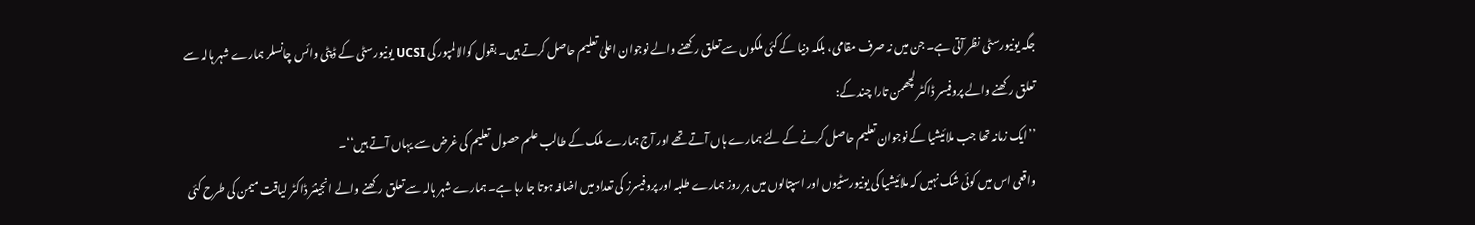جگہ یونیورسٹی نظر آتی ہے۔ جن میں نہ صرف مقامی، بلکہ دنیا کے کئی ملکوں سے تعلق رکھنے والے نوجوان اعلیٰ تعلیم حاصل کرتے ہیں۔ بقول کوالالمپور کی UCSI یونیورسٹی کے ڈپٹی وائس چانسلر ہمارے شہر ہالہ سے تعلق رکھنے والے پروفیسر ڈاکٹر لچھمن تارا چند کے:
’’ایک زمانہ تھا جب ملائیشیا کے نوجوان تعلیم حاصل کرنے کے لئے ہمارے ہاں آتے تھے اور آج ہمارے ملک کے طالب علم حصول تعلیم کی غرض سے یہاں آتے ہیں‘‘۔
واقعی اس میں کوئی شک نہیں کہ ملائیشیا کی یونیورسٹیوں اور اسپتالوں میں ہر روز ہمارے طلبہ اور پروفیسرز کی تعداد میں اضافہ ہوتا جا رہا ہے۔ ہمارے شہر ہالہ سے تعلق رکھنے والے انجینئر ڈاکٹر لیاقت میمن کی طرح کئی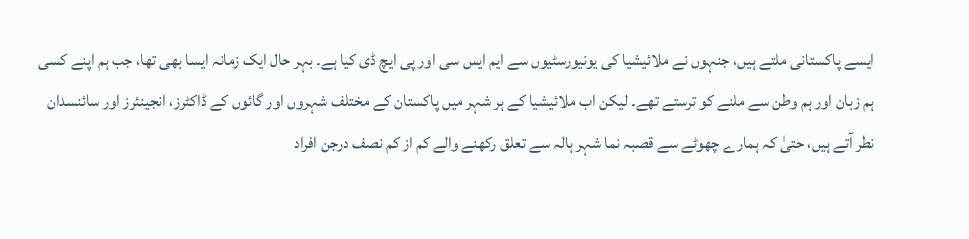ایسے پاکستانی ملتے ہیں، جنہوں نے ملائیشیا کی یونیورسٹیوں سے ایم ایس سی اور پی ایچ ڈی کیا ہے۔ بہر حال ایک زمانہ ایسا بھی تھا، جب ہم اپنے کسی ہم زبان اور ہم وطن سے ملنے کو ترستے تھے۔ لیکن اب ملائیشیا کے ہر شہر میں پاکستان کے مختلف شہروں اور گائوں کے ڈاکٹرز، انجینئرز اور سائنسدان نطر آتے ہیں، حتیٰ کہ ہمارے چھوٹے سے قصبہ نما شہر ہالہ سے تعلق رکھنے والے کم از کم نصف درجن افراد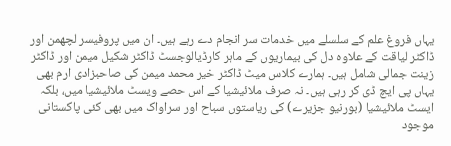یہاں فروغ علم کے سلسلے میں خدمات سر انجام دے رہے ہیں۔ ان میں پروفیسر لچھمن اور ڈاکٹر لیاقت کے علاوہ دل کی بیماریوں کے ماہر کارڈیالوجسٹ ڈاکٹر شکیل میمن اور ڈاکٹر زینت جمالی شامل ہیں۔ ہمارے کلاس میٹ ڈاکٹر خیر محمد میمن کی صاحبزادی ارم بھی یہاں پی ایچ ڈی کر رہی ہیں۔ نہ صرف ملائیشیا کے اس حصے ویسٹ ملائیشیا میں، بلکہ ایسٹ ملائیشیا (بورنیو جزیرے) کی ریاستوں سباح اور سراواک میں بھی کئی پاکستانی موجود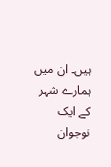ہیں۔ ان میں ہمارے شہر کے ایک نوجوان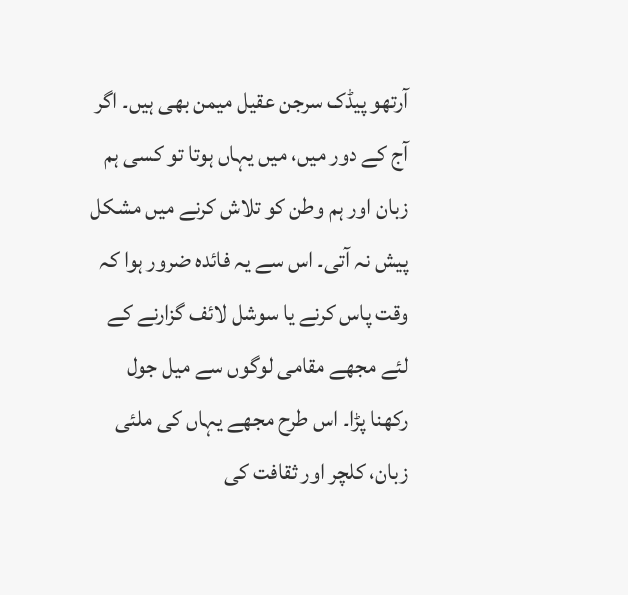آرتھو پیڈک سرجن عقیل میمن بھی ہیں۔ اگر آج کے دور میں، میں یہاں ہوتا تو کسی ہم زبان اور ہم وطن کو تلاش کرنے میں مشکل پیش نہ آتی۔ اس سے یہ فائدہ ضرور ہوا کہ وقت پاس کرنے یا سوشل لائف گزارنے کے لئے مجھے مقامی لوگوں سے میل جول رکھنا پڑا۔ اس طرح مجھے یہاں کی ملئی زبان، کلچر اور ثقافت کی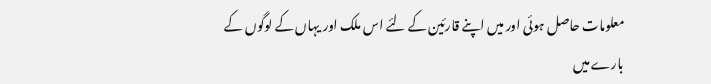معلومات حاصل ہوئی اور میں اپنے قارئین کے لئے اس ملک اور یہاں کے لوگوں کے بارے میں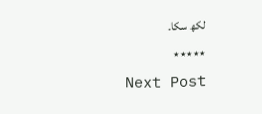لکھ سکا۔
٭٭٭٭٭
Next Post